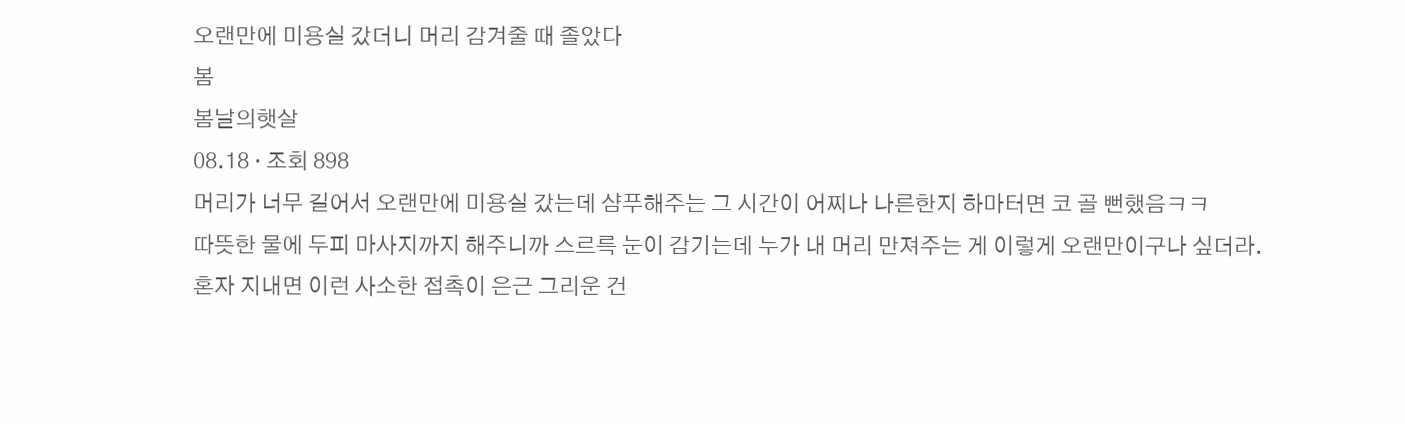오랜만에 미용실 갔더니 머리 감겨줄 때 졸았다
봄
봄날의햇살
08.18 · 조회 898
머리가 너무 길어서 오랜만에 미용실 갔는데 샴푸해주는 그 시간이 어찌나 나른한지 하마터면 코 골 뻔했음ㅋㅋ
따뜻한 물에 두피 마사지까지 해주니까 스르륵 눈이 감기는데 누가 내 머리 만져주는 게 이렇게 오랜만이구나 싶더라.
혼자 지내면 이런 사소한 접촉이 은근 그리운 건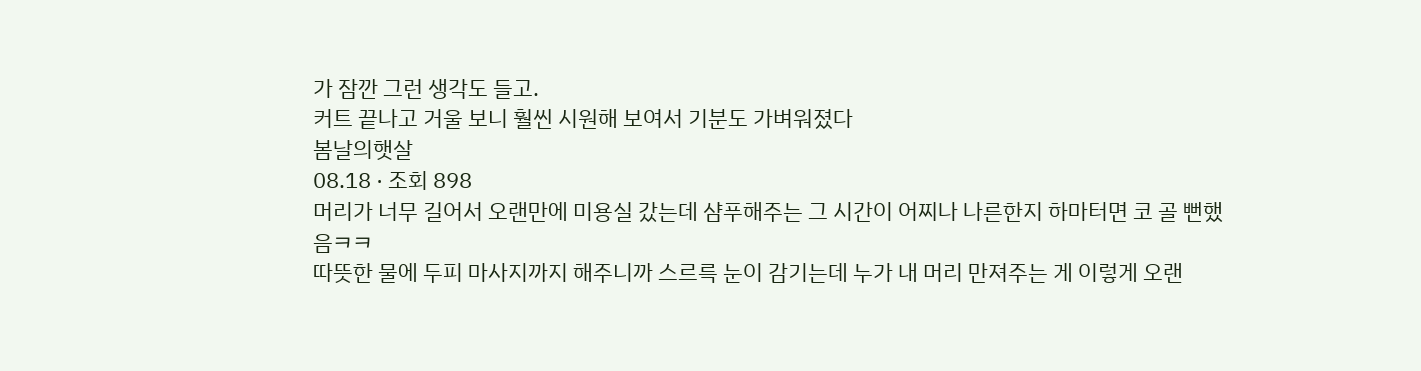가 잠깐 그런 생각도 들고.
커트 끝나고 거울 보니 훨씬 시원해 보여서 기분도 가벼워졌다
봄날의햇살
08.18 · 조회 898
머리가 너무 길어서 오랜만에 미용실 갔는데 샴푸해주는 그 시간이 어찌나 나른한지 하마터면 코 골 뻔했음ㅋㅋ
따뜻한 물에 두피 마사지까지 해주니까 스르륵 눈이 감기는데 누가 내 머리 만져주는 게 이렇게 오랜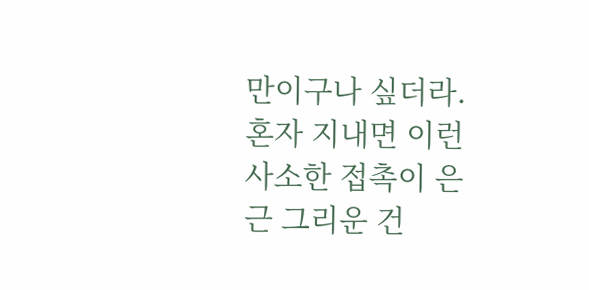만이구나 싶더라.
혼자 지내면 이런 사소한 접촉이 은근 그리운 건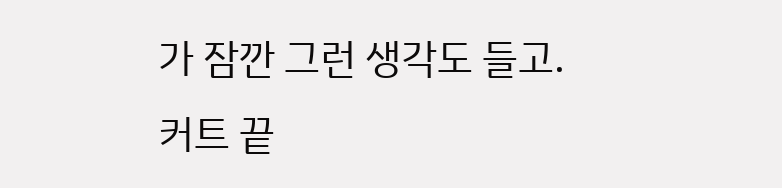가 잠깐 그런 생각도 들고.
커트 끝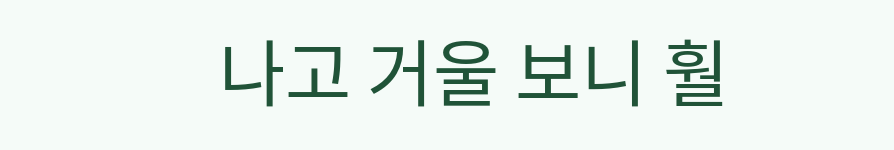나고 거울 보니 훨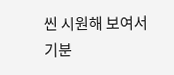씬 시원해 보여서 기분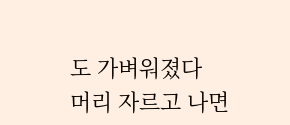도 가벼워졌다
머리 자르고 나면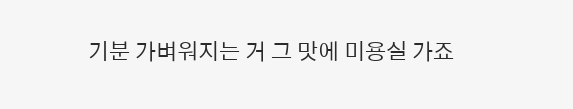기분 가벼워지는 거 그 맛에 미용실 가죠